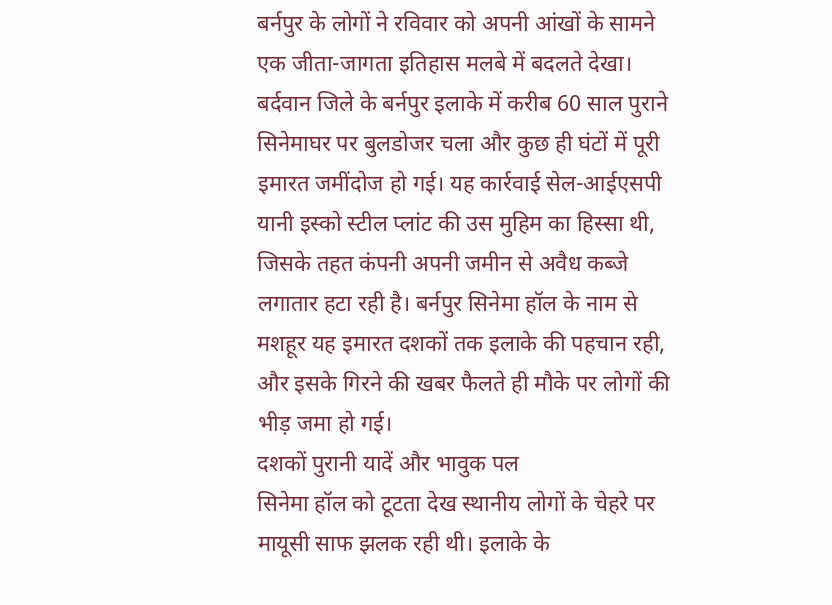बर्नपुर के लोगों ने रविवार को अपनी आंखों के सामने एक जीता-जागता इतिहास मलबे में बदलते देखा। बर्दवान जिले के बर्नपुर इलाके में करीब 60 साल पुराने सिनेमाघर पर बुलडोजर चला और कुछ ही घंटों में पूरी इमारत जमींदोज हो गई। यह कार्रवाई सेल-आईएसपी यानी इस्को स्टील प्लांट की उस मुहिम का हिस्सा थी, जिसके तहत कंपनी अपनी जमीन से अवैध कब्जे लगातार हटा रही है। बर्नपुर सिनेमा हॉल के नाम से मशहूर यह इमारत दशकों तक इलाके की पहचान रही, और इसके गिरने की खबर फैलते ही मौके पर लोगों की भीड़ जमा हो गई।
दशकों पुरानी यादें और भावुक पल
सिनेमा हॉल को टूटता देख स्थानीय लोगों के चेहरे पर मायूसी साफ झलक रही थी। इलाके के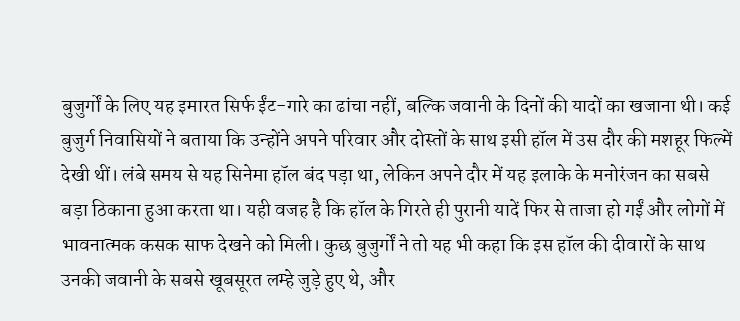बुजुर्गों के लिए यह इमारत सिर्फ ईंट-गारे का ढांचा नहीं, बल्कि जवानी के दिनों की यादों का खजाना थी। कई बुजुर्ग निवासियों ने बताया कि उन्होंने अपने परिवार और दोस्तों के साथ इसी हॉल में उस दौर की मशहूर फिल्में देखी थीं। लंबे समय से यह सिनेमा हॉल बंद पड़ा था, लेकिन अपने दौर में यह इलाके के मनोरंजन का सबसे बड़ा ठिकाना हुआ करता था। यही वजह है कि हॉल के गिरते ही पुरानी यादें फिर से ताजा हो गईं और लोगों में भावनात्मक कसक साफ देखने को मिली। कुछ बुजुर्गों ने तो यह भी कहा कि इस हॉल की दीवारों के साथ उनकी जवानी के सबसे खूबसूरत लम्हे जुड़े हुए थे, और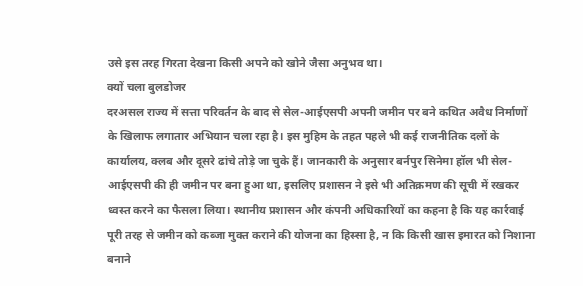उसे इस तरह गिरता देखना किसी अपने को खोने जैसा अनुभव था।
क्यों चला बुलडोजर
दरअसल राज्य में सत्ता परिवर्तन के बाद से सेल-आईएसपी अपनी जमीन पर बने कथित अवैध निर्माणों के खिलाफ लगातार अभियान चला रहा है। इस मुहिम के तहत पहले भी कई राजनीतिक दलों के कार्यालय, क्लब और दूसरे ढांचे तोड़े जा चुके हैं। जानकारी के अनुसार बर्नपुर सिनेमा हॉल भी सेल-आईएसपी की ही जमीन पर बना हुआ था, इसलिए प्रशासन ने इसे भी अतिक्रमण की सूची में रखकर ध्वस्त करने का फैसला लिया। स्थानीय प्रशासन और कंपनी अधिकारियों का कहना है कि यह कार्रवाई पूरी तरह से जमीन को कब्जा मुक्त कराने की योजना का हिस्सा है, न कि किसी खास इमारत को निशाना बनाने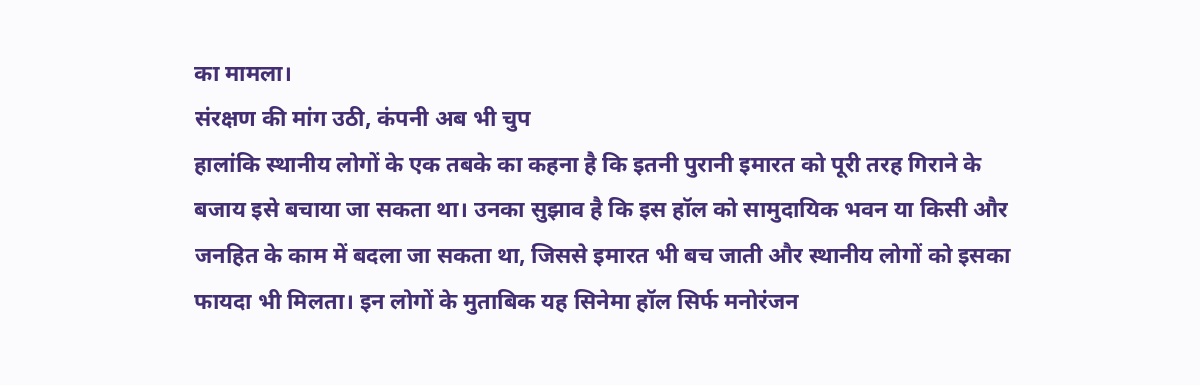का मामला।
संरक्षण की मांग उठी, कंपनी अब भी चुप
हालांकि स्थानीय लोगों के एक तबके का कहना है कि इतनी पुरानी इमारत को पूरी तरह गिराने के बजाय इसे बचाया जा सकता था। उनका सुझाव है कि इस हॉल को सामुदायिक भवन या किसी और जनहित के काम में बदला जा सकता था, जिससे इमारत भी बच जाती और स्थानीय लोगों को इसका फायदा भी मिलता। इन लोगों के मुताबिक यह सिनेमा हॉल सिर्फ मनोरंजन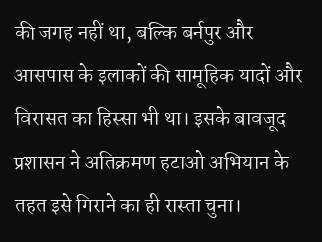की जगह नहीं था, बल्कि बर्नपुर और आसपास के इलाकों की सामूहिक यादों और विरासत का हिस्सा भी था। इसके बावजूद प्रशासन ने अतिक्रमण हटाओ अभियान के तहत इसे गिराने का ही रास्ता चुना।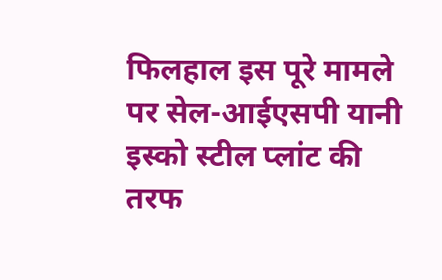फिलहाल इस पूरे मामले पर सेल-आईएसपी यानी इस्को स्टील प्लांट की तरफ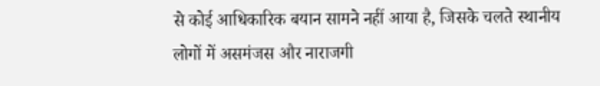से कोई आधिकारिक बयान सामने नहीं आया है, जिसके चलते स्थानीय लोगों में असमंजस और नाराजगी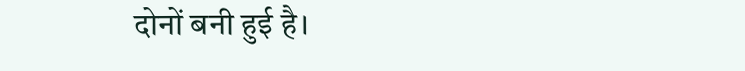दोनों बनी हुई है।